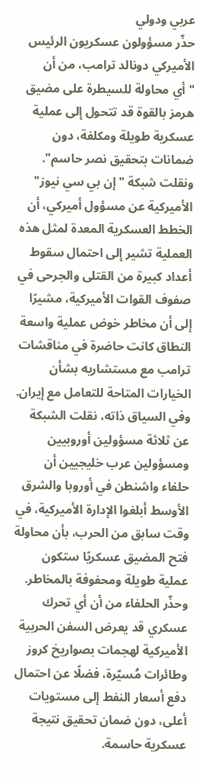عربي ودولي
حذّر مسؤولون عسكريون الرئيس الأميركي دونالد ترامب، من أن "أي محاولة للسيطرة على مضيق هرمز بالقوة قد تتحول إلى عملية عسكرية طويلة ومكلفة، دون ضمانات بتحقيق نصر حاسم".
ونقلت شبكة "إن بي سي نيوز" الأميركية عن مسؤول أميركي، أن الخطط العسكرية المعدة لمثل هذه العملية تشير إلى احتمال سقوط أعداد كبيرة من القتلى والجرحى في صفوف القوات الأميركية، مشيرًا إلى أن مخاطر خوض عملية واسعة النطاق كانت حاضرة في مناقشات ترامب مع مستشاريه بشأن الخيارات المتاحة للتعامل مع إيران.
وفي السياق ذاته، نقلت الشبكة عن ثلاثة مسؤولين أوروبيين ومسؤولين عرب خليجيين أن حلفاء واشنطن في أوروبا والشرق الأوسط أبلغوا الإدارة الأميركية، في وقت سابق من الحرب، بأن محاولة فتح المضيق عسكريًا ستكون عملية طويلة ومحفوفة بالمخاطر.
وحذّر الحلفاء من أن أي تحرك عسكري قد يعرض السفن الحربية الأميركية لهجمات بصواريخ كروز وطائرات مُسيّرة، فضلًا عن احتمال دفع أسعار النفط إلى مستويات أعلى، دون ضمان تحقيق نتيجة عسكرية حاسمة.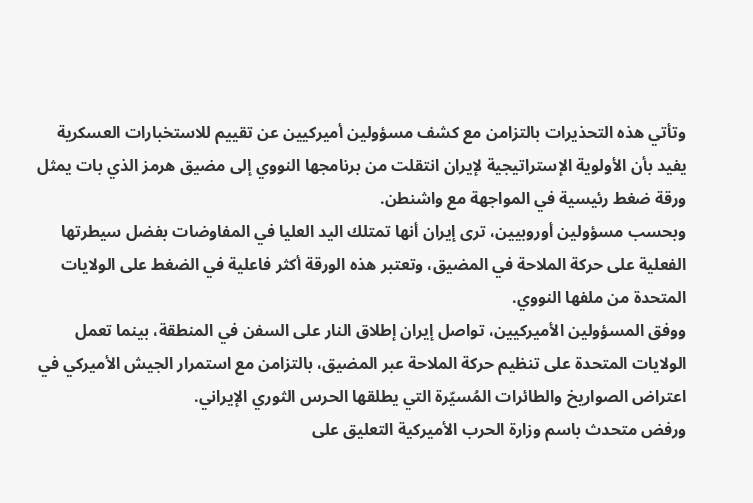وتأتي هذه التحذيرات بالتزامن مع كشف مسؤولين أميركيين عن تقييم للاستخبارات العسكرية يفيد بأن الأولوية الإستراتيجية لإيران انتقلت من برنامجها النووي إلى مضيق هرمز الذي بات يمثل ورقة ضغط رئيسية في المواجهة مع واشنطن.
وبحسب مسؤولين أوروبيين، ترى إيران أنها تمتلك اليد العليا في المفاوضات بفضل سيطرتها الفعلية على حركة الملاحة في المضيق، وتعتبر هذه الورقة أكثر فاعلية في الضغط على الولايات المتحدة من ملفها النووي.
ووفق المسؤولين الأميركيين، تواصل إيران إطلاق النار على السفن في المنطقة، بينما تعمل الولايات المتحدة على تنظيم حركة الملاحة عبر المضيق، بالتزامن مع استمرار الجيش الأميركي في اعتراض الصواريخ والطائرات المُسيّرة التي يطلقها الحرس الثوري الإيراني.
ورفض متحدث باسم وزارة الحرب الأميركية التعليق على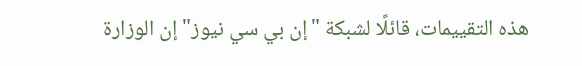هذه التقييمات، قائلًا لشبكة "إن بي سي نيوز" إن الوزارة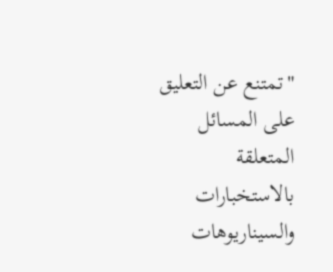"تمتنع عن التعليق على المسائل المتعلقة بالاستخبارات والسيناريوهات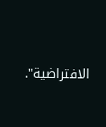الافتراضية".